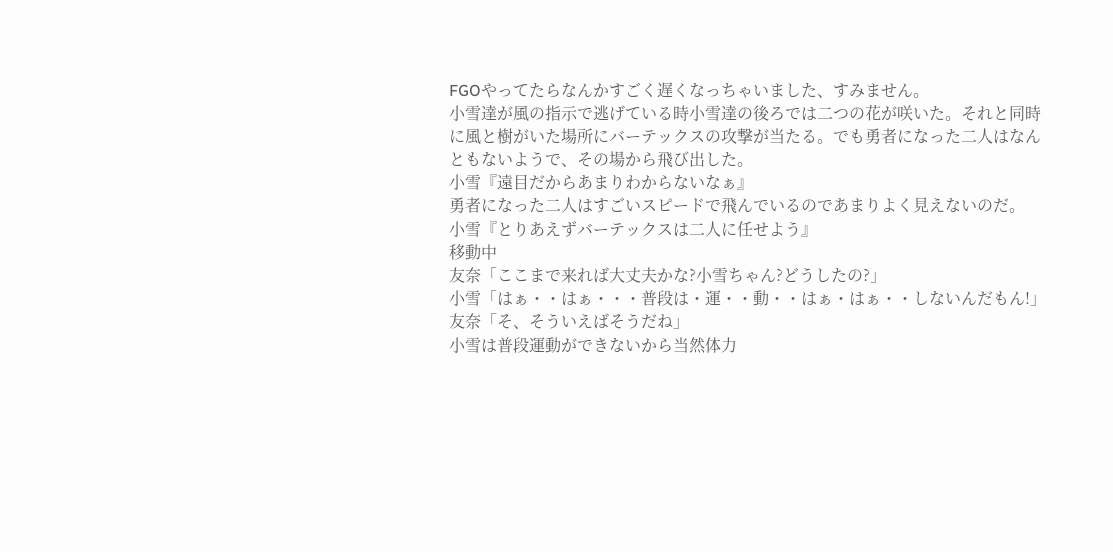FGOやってたらなんかすごく遅くなっちゃいました、すみません。
小雪達が風の指示で逃げている時小雪達の後ろでは二つの花が咲いた。それと同時に風と樹がいた場所にバーテックスの攻撃が当たる。でも勇者になった二人はなんともないようで、その場から飛び出した。
小雪『遠目だからあまりわからないなぁ』
勇者になった二人はすごいスピードで飛んでいるのであまりよく見えないのだ。
小雪『とりあえずバーテックスは二人に任せよう』
移動中
友奈「ここまで来れば大丈夫かな?小雪ちゃん?どうしたの?」
小雪「はぁ・・はぁ・・・普段は・運・・動・・はぁ・はぁ・・しないんだもん!」
友奈「そ、そういえばそうだね」
小雪は普段運動ができないから当然体力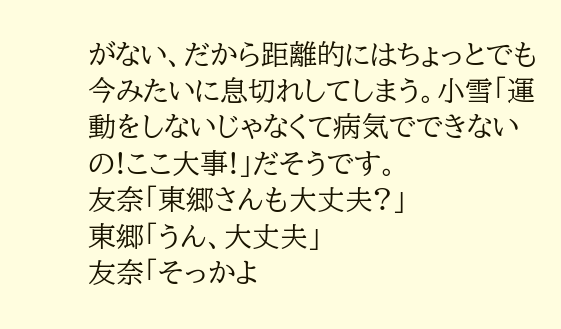がない、だから距離的にはちょっとでも今みたいに息切れしてしまう。小雪「運動をしないじゃなくて病気でできないの!ここ大事!」だそうです。
友奈「東郷さんも大丈夫?」
東郷「うん、大丈夫」
友奈「そっかよ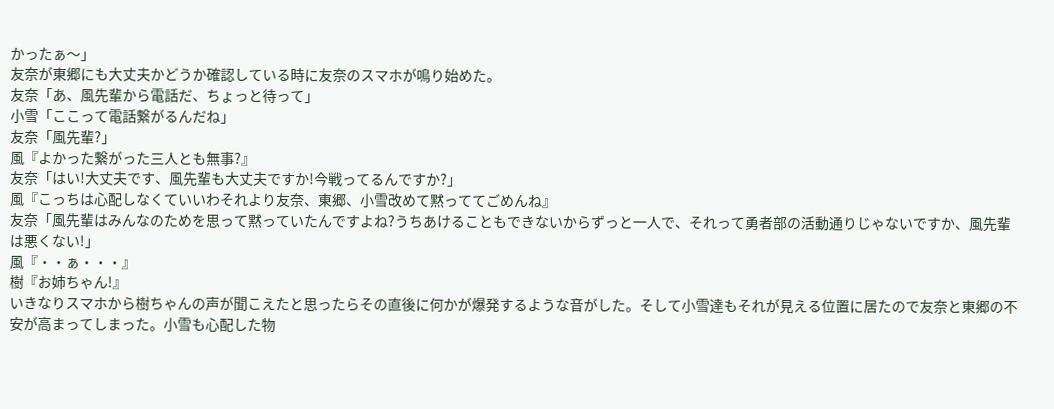かったぁ〜」
友奈が東郷にも大丈夫かどうか確認している時に友奈のスマホが鳴り始めた。
友奈「あ、風先輩から電話だ、ちょっと待って」
小雪「ここって電話繋がるんだね」
友奈「風先輩?」
風『よかった繋がった三人とも無事?』
友奈「はい!大丈夫です、風先輩も大丈夫ですか!今戦ってるんですか?」
風『こっちは心配しなくていいわそれより友奈、東郷、小雪改めて黙っててごめんね』
友奈「風先輩はみんなのためを思って黙っていたんですよね?うちあけることもできないからずっと一人で、それって勇者部の活動通りじゃないですか、風先輩は悪くない!」
風『・・ぁ・・・』
樹『お姉ちゃん!』
いきなりスマホから樹ちゃんの声が聞こえたと思ったらその直後に何かが爆発するような音がした。そして小雪達もそれが見える位置に居たので友奈と東郷の不安が高まってしまった。小雪も心配した物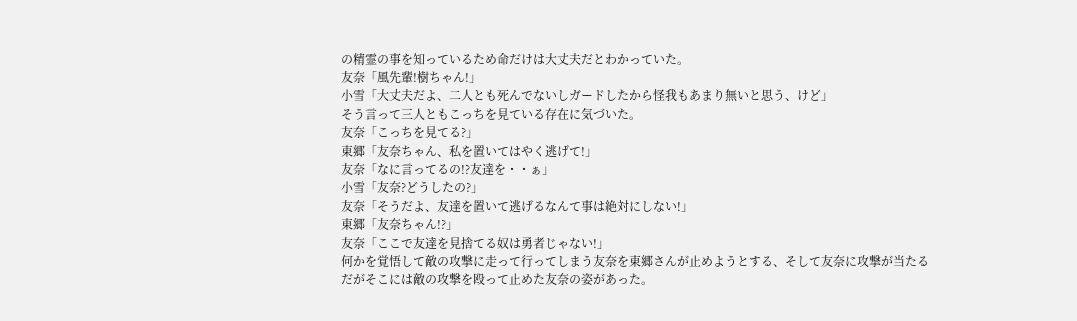の精霊の事を知っているため命だけは大丈夫だとわかっていた。
友奈「風先輩!樹ちゃん!」
小雪「大丈夫だよ、二人とも死んでないしガードしたから怪我もあまり無いと思う、けど」
そう言って三人ともこっちを見ている存在に気づいた。
友奈「こっちを見てる?」
東郷「友奈ちゃん、私を置いてはやく逃げて!」
友奈「なに言ってるの!?友達を・・ぁ」
小雪「友奈?どうしたの?」
友奈「そうだよ、友達を置いて逃げるなんて事は絶対にしない!」
東郷「友奈ちゃん!?」
友奈「ここで友達を見捨てる奴は勇者じゃない!」
何かを覚悟して敵の攻撃に走って行ってしまう友奈を東郷さんが止めようとする、そして友奈に攻撃が当たるだがそこには敵の攻撃を殴って止めた友奈の姿があった。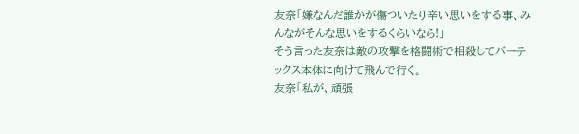友奈「嫌なんだ誰かが傷ついたり辛い思いをする事、みんながそんな思いをするくらいなら!」
そう言った友奈は敵の攻撃を格闘術で相殺してバーテックス本体に向けて飛んで行く。
友奈「私が、頑張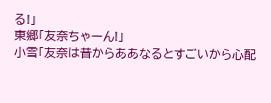る!」
東郷「友奈ちゃーん!」
小雪「友奈は昔からああなるとすごいから心配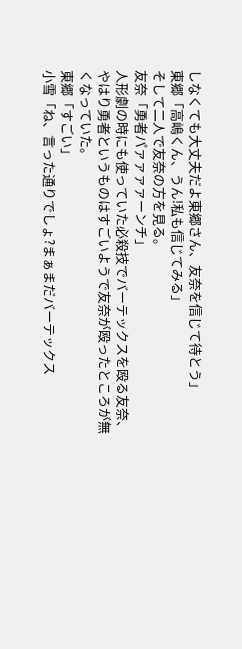しなくても大丈夫だよ東郷さん、友奈を信じて待とう」
東郷「高嶋くん、うん!私も信じてみる」
そして二人で友奈の方を見る。
友奈「勇者パァァァァーンチ」
人形劇の時にも使っていた必殺技でバーテックスを殴る友奈、やはり勇者というものはすごいようで友奈が殴ったところが無くなっていた。
東郷「すごい」
小雪「ね、言った通りでしょ?まぁまだバーテックス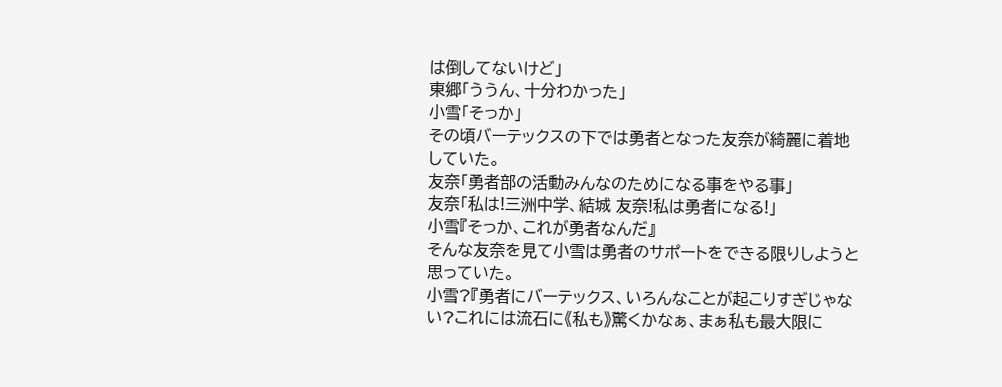は倒してないけど」
東郷「ううん、十分わかった」
小雪「そっか」
その頃バーテックスの下では勇者となった友奈が綺麗に着地していた。
友奈「勇者部の活動みんなのためになる事をやる事」
友奈「私は!三洲中学、結城 友奈!私は勇者になる!」
小雪『そっか、これが勇者なんだ』
そんな友奈を見て小雪は勇者のサポートをできる限りしようと思っていた。
小雪?『勇者にバーテックス、いろんなことが起こりすぎじゃない?これには流石に《私も》驚くかなぁ、まぁ私も最大限に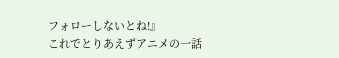フォローしないとね!』
これでとりあえずアニメの一話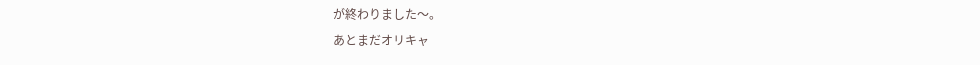が終わりました〜。
あとまだオリキャ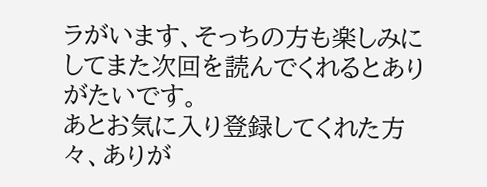ラがいます、そっちの方も楽しみにしてまた次回を読んでくれるとありがたいです。
あとお気に入り登録してくれた方々、ありが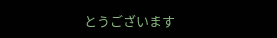とうございます